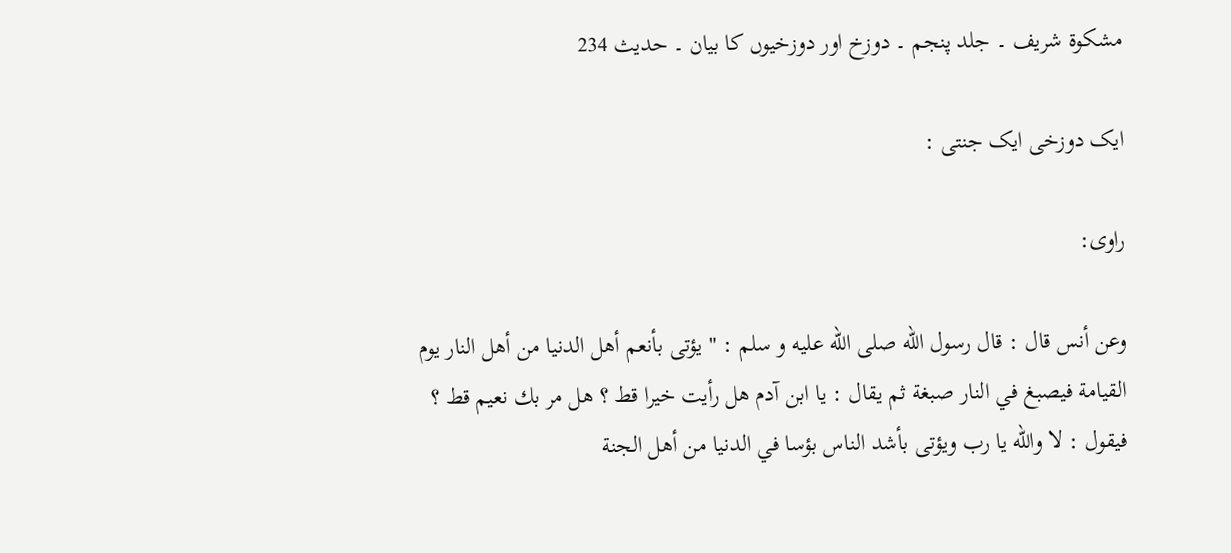مشکوۃ شریف ۔ جلد پنجم ۔ دوزخ اور دوزخیوں کا بیان ۔ حدیث 234

ایک دوزخی ایک جنتی :

راوی:

وعن أنس قال : قال رسول الله صلى الله عليه و سلم : " يؤتى بأنعم أهل الدنيا من أهل النار يوم القيامة فيصبغ في النار صبغة ثم يقال : يا ابن آدم هل رأيت خيرا قط ؟ هل مر بك نعيم قط ؟ فيقول : لا والله يا رب ويؤتى بأشد الناس بؤسا في الدنيا من أهل الجنة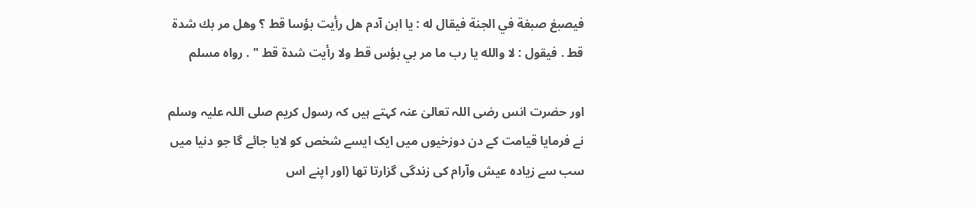فيصبغ صبغة في الجنة فيقال له : يا ابن آدم هل رأيت بؤسا قط ؟ وهل مر بك شدة قط . فيقول : لا والله يا رب ما مر بي بؤس قط ولا رأيت شدة قط " . رواه مسلم

اور حضرت انس رضی اللہ تعالیٰ عنہ کہتے ہیں کہ رسول کریم صلی اللہ علیہ وسلم نے فرمایا قیامت کے دن دوزخیوں میں ایک ایسے شخص کو لایا جائے گا جو دنیا میں سب سے زیادہ عیش وآرام کی زندگی گزارتا تھا (اور اپنے اس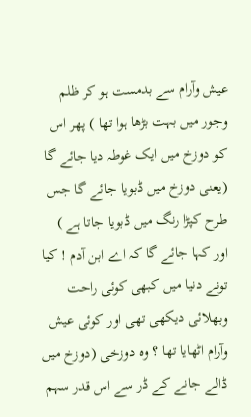عیش وآرام سے بدمست ہو کر ظلم وجور میں بہت بڑھا ہوا تھا ) پھر اس کو دوزخ میں ایک غوطہ دیا جائے گا (یعنی دوزخ میں ڈبویا جائے گا جس طرح کپڑا رنگ میں ڈبویا جاتا ہے ) اور کہا جائے گا کہ اے ابن آدم ! کیا تونے دنیا میں کبھی کوئی راحت وبھلائی دیکھی تھی اور کوئی عیش وآرام اٹھایا تھا ؟ وہ دوزخی (دوزخ میں ڈالے جانے کے ڈر سے اس قدر سہم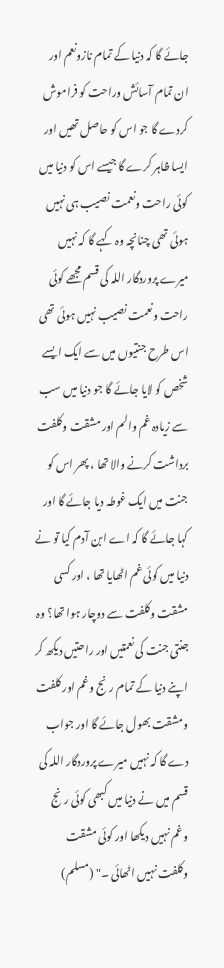جائے گا کہ دنیا کے تمام نازونعم اور ان تمام آسائش وراحت کو فراموش کردے گا جو اس کو حاصل تھیں اور ایسا ظاہر کرے گا جیسے اس کو دنیا میں کوئی راحت ونعمت نصیب ہی نہیں ہوئی تھی چنانچہ وہ کہے گا کہ نہیں میرے پروردگار اللہ کی قسم مجھے کوئی راحت ونعمت نصیب نہیں ہوئی تھی اس طرح جنتیوں میں سے ایک ایسے شخص کو لایا جائے گا جو دنیا میں سب سے زیادہ غم والم اور مشقت وکلفت برداشت کرنے والا تھا ، پھر اس کو جنت میں ایک غوطہ دیا جائے گا اور کہا جائے گا کہ اے ابن آدم کیا تو نے دنیا میں کوئی غم اٹھایا تھا ، اور کسی مشقت وکلفت سے دوچار ہوا تھا؟ وہ جنتی جنت کی نعمتیں اور راحتیں دیکھ کر اپنے دنیا کے تمام رنج وغم اور کلفت ومشقت بھول جائے گا اور جواب دے گا کہ نہیں میرے پروردگار اللہ کی قسم میں نے دنیا میں کبھی کوئی رنج وغم نہیں دیکھا اور کوئی مشقت وکلفت نہیں اٹھائی ۔" (مسلم)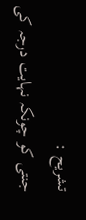تشریح :
جنتی کو چونکہ نہایت درجہ کی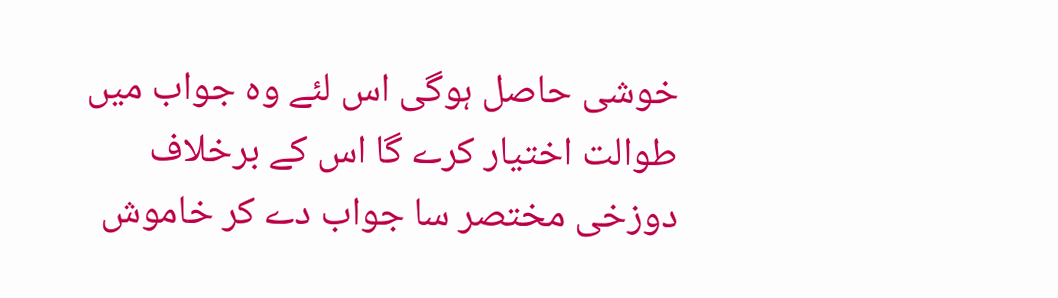خوشی حاصل ہوگی اس لئے وہ جواب میں طوالت اختیار کرے گا اس کے برخلاف دوزخی مختصر سا جواب دے کر خاموش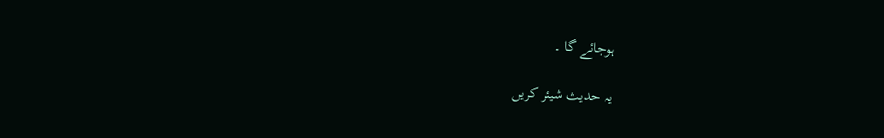ہوجائے گا ۔

یہ حدیث شیئر کریں